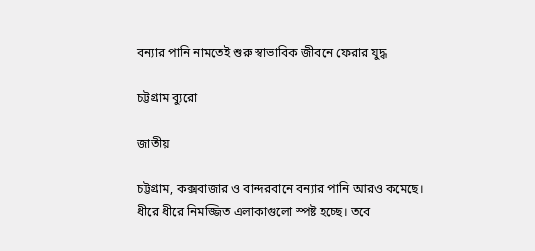বন্যার পানি নামতেই শুরু স্বাভাবিক জীবনে ফেরার যুদ্ধ

চট্টগ্রাম ব্যুরো

জাতীয়

চট্টগ্রাম, কক্সবাজার ও বান্দরবানে বন্যার পানি আরও কমেছে। ধীরে ধীরে নিমজ্জিত এলাকাগুলো স্পষ্ট হচ্ছে। তবে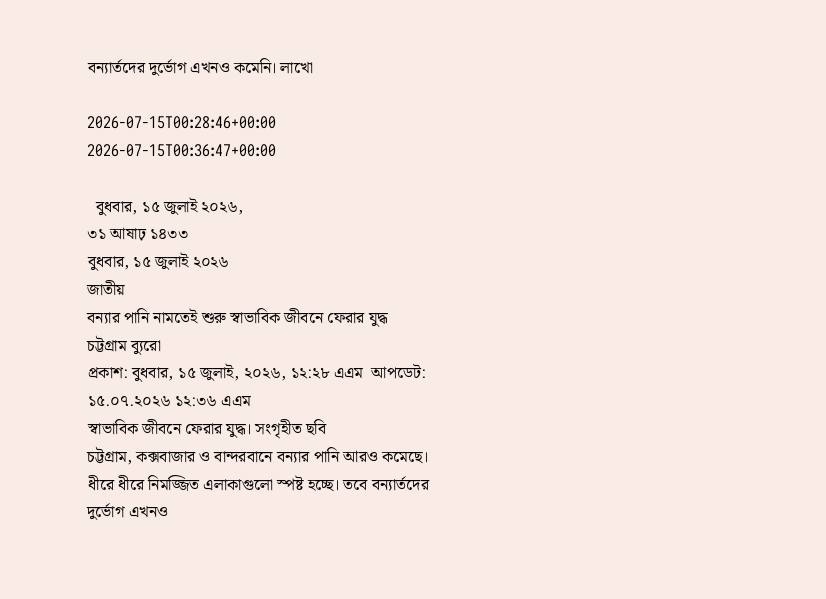বন্যার্তদের দুর্ভোগ এখনও কমেনি। লাখো

2026-07-15T00:28:46+00:00
2026-07-15T00:36:47+00:00

  বুধবার, ১৫ জুলাই ২০২৬,
৩১ আষাঢ় ১৪৩৩
বুধবার, ১৫ জুলাই ২০২৬
জাতীয়
বন্যার পানি নামতেই শুরু স্বাভাবিক জীবনে ফেরার যুদ্ধ
চট্টগ্রাম ব্যুরো
প্রকাশ: বুধবার, ১৫ জুলাই, ২০২৬, ১২:২৮ এএম  আপডেট: ১৫.০৭.২০২৬ ১২:৩৬ এএম
স্বাভাবিক জীবনে ফেরার যুদ্ধ। সংগৃহীত ছবি
চট্টগ্রাম, কক্সবাজার ও বান্দরবানে বন্যার পানি আরও কমেছে। ধীরে ধীরে নিমজ্জিত এলাকাগুলো স্পষ্ট হচ্ছে। তবে বন্যার্তদের দুর্ভোগ এখনও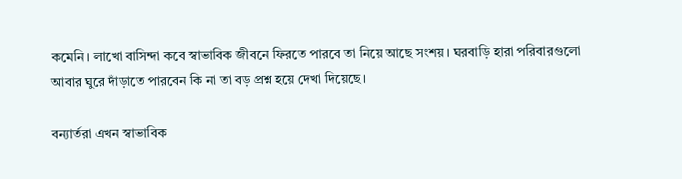কমেনি। লাখো বাসিন্দা কবে স্বাভাবিক জীবনে ফিরতে পারবে তা নিয়ে আছে সংশয়। ঘরবাড়ি হারা পরিবারগুলো আবার ঘুরে দাঁড়াতে পারবেন কি না তা বড় প্রশ্ন হয়ে দেখা দিয়েছে।

বন্যার্তরা এখন স্বাভাবিক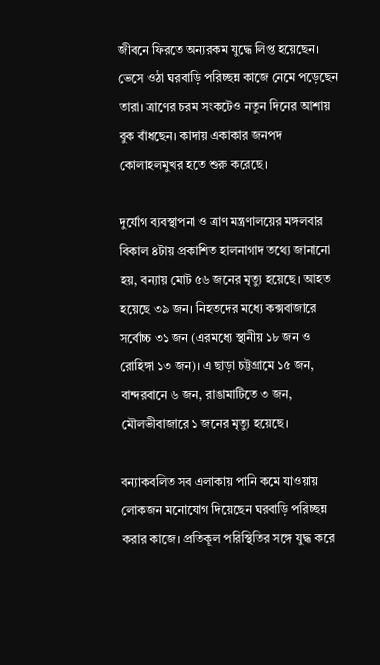জীবনে ফিরতে অন্যরকম যুদ্ধে লিপ্ত হয়েছেন। ভেসে ওঠা ঘরবাড়ি পরিচ্ছন্ন কাজে নেমে পড়েছেন তারা। ত্রাণের চরম সংকটেও নতুন দিনের আশায় বুক বাঁধছেন। কাদায় একাকার জনপদ কোলাহলমুখর হতে শুরু করেছে।

দুর্যোগ ব্যবস্থাপনা ও ত্রাণ মন্ত্রণালয়ের মঙ্গলবার বিকাল ৪টায় প্রকাশিত হালনাগাদ তথ্যে জানানো হয়, বন্যায় মোট ৫৬ জনের মৃত্যু হয়েছে। আহত হয়েছে ৩৯ জন। নিহতদের মধ্যে কক্সবাজারে সর্বোচ্চ ৩১ জন (এরমধ্যে স্থানীয় ১৮ জন ও রোহিঙ্গা ১৩ জন)। এ ছাড়া চট্টগ্রামে ১৫ জন, বান্দরবানে ৬ জন, রাঙামাটিতে ৩ জন, মৌলভীবাজারে ১ জনের মৃত্যু হয়েছে।

বন্যাকবলিত সব এলাকায় পানি কমে যাওয়ায় লোকজন মনোযোগ দিয়েছেন ঘরবাড়ি পরিচ্ছন্ন করার কাজে। প্রতিকূল পরিস্থিতির সঙ্গে যুদ্ধ করে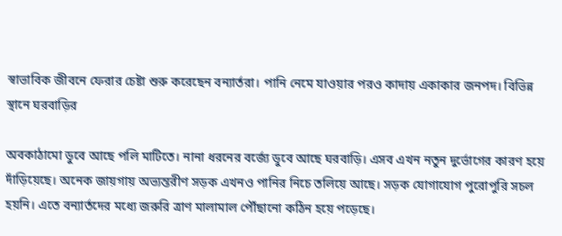স্বাভাবিক জীবনে ফেরার চেষ্টা শুরু করেছেন বন্যার্তরা। পানি নেমে যাওয়ার পরও কাদায় একাকার জনপদ। বিভিন্ন স্থানে ঘরবাড়ির

অবকাঠামো ডুবে আছে পলি মাটিতে। নানা ধরনের বর্জ্যে ডুবে আছে ঘরবাড়ি। এসব এখন নতুন দুর্ভোগের কারণ হয়ে দাঁড়িয়েছে। অনেক জায়গায় অভ্যন্তরীণ সড়ক এখনও পানির নিচে তলিয়ে আছে। সড়ক যোগাযোগ পুরোপুরি সচল হয়নি। এতে বন্যার্তদের মধ্যে জরুরি ত্রাণ মালামাল পৌঁছানো কঠিন হয়ে পড়েছে।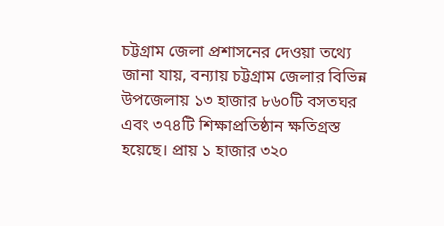চট্টগ্রাম জেলা প্রশাসনের দেওয়া তথ্যে জানা যায়, বন্যায় চট্টগ্রাম জেলার বিভিন্ন উপজেলায় ১৩ হাজার ৮৬০টি বসতঘর এবং ৩৭৪টি শিক্ষাপ্রতিষ্ঠান ক্ষতিগ্রস্ত হয়েছে। প্রায় ১ হাজার ৩২০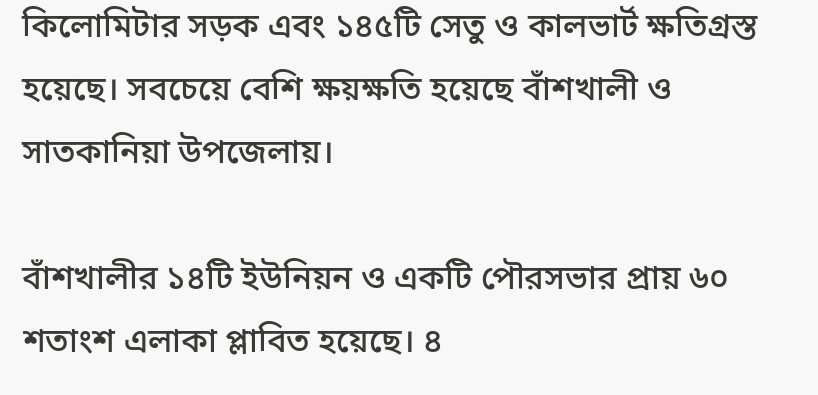কিলোমিটার সড়ক এবং ১৪৫টি সেতু ও কালভার্ট ক্ষতিগ্রস্ত হয়েছে। সবচেয়ে বেশি ক্ষয়ক্ষতি হয়েছে বাঁশখালী ও সাতকানিয়া উপজেলায়।

বাঁশখালীর ১৪টি ইউনিয়ন ও একটি পৌরসভার প্রায় ৬০ শতাংশ এলাকা প্লাবিত হয়েছে। ৪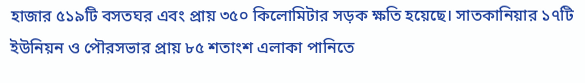হাজার ৫১৯টি বসতঘর এবং প্রায় ৩৫০ কিলোমিটার সড়ক ক্ষতি হয়েছে। সাতকানিয়ার ১৭টি ইউনিয়ন ও পৌরসভার প্রায় ৮৫ শতাংশ এলাকা পানিতে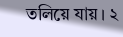তলিয়ে যায়। ২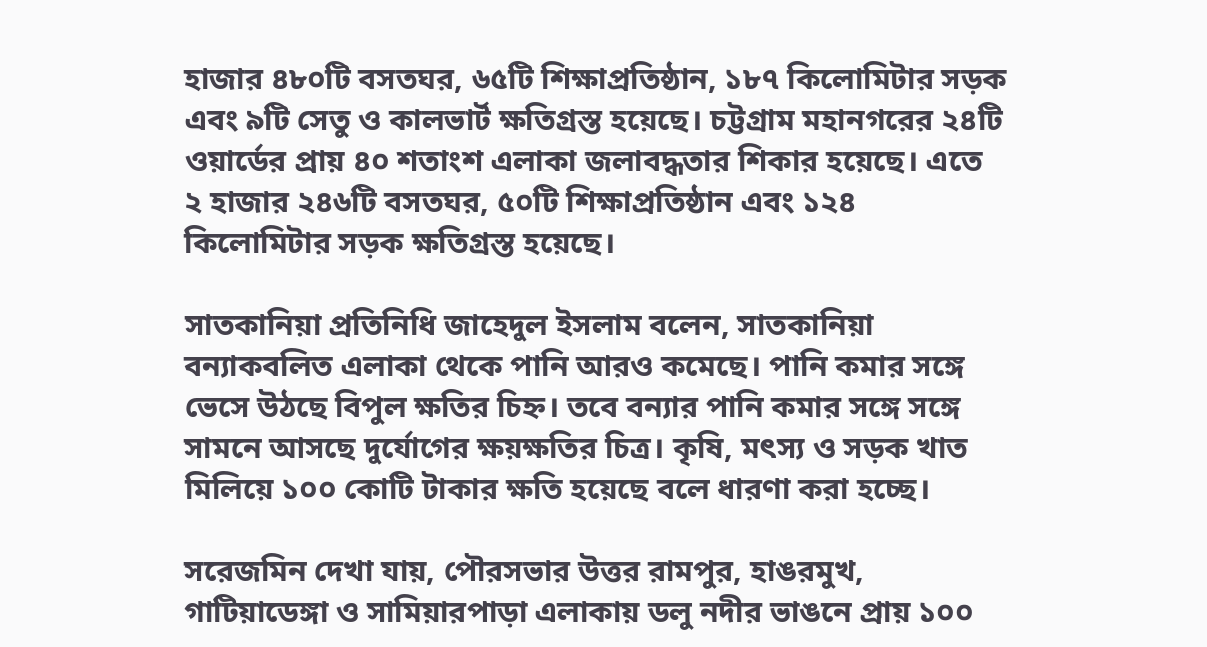হাজার ৪৮০টি বসতঘর, ৬৫টি শিক্ষাপ্রতিষ্ঠান, ১৮৭ কিলোমিটার সড়ক এবং ৯টি সেতু ও কালভার্ট ক্ষতিগ্রস্ত হয়েছে। চট্টগ্রাম মহানগরের ২৪টি ওয়ার্ডের প্রায় ৪০ শতাংশ এলাকা জলাবদ্ধতার শিকার হয়েছে। এতে ২ হাজার ২৪৬টি বসতঘর, ৫০টি শিক্ষাপ্রতিষ্ঠান এবং ১২৪ কিলোমিটার সড়ক ক্ষতিগ্রস্ত হয়েছে।

সাতকানিয়া প্রতিনিধি জাহেদুল ইসলাম বলেন, সাতকানিয়া বন্যাকবলিত এলাকা থেকে পানি আরও কমেছে। পানি কমার সঙ্গে ভেসে উঠছে বিপুল ক্ষতির চিহ্ন। তবে বন্যার পানি কমার সঙ্গে সঙ্গে সামনে আসছে দুর্যোগের ক্ষয়ক্ষতির চিত্র। কৃষি, মৎস্য ও সড়ক খাত মিলিয়ে ১০০ কোটি টাকার ক্ষতি হয়েছে বলে ধারণা করা হচ্ছে।

সরেজমিন দেখা যায়, পৌরসভার উত্তর রামপুর, হাঙরমুখ, গাটিয়াডেঙ্গা ও সামিয়ারপাড়া এলাকায় ডলু নদীর ভাঙনে প্রায় ১০০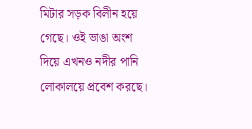মিটার সড়ক বিলীন হয়ে গেছে। ওই ভাঙা অংশ দিয়ে এখনও নদীর পানি লোকালয়ে প্রবেশ করছে।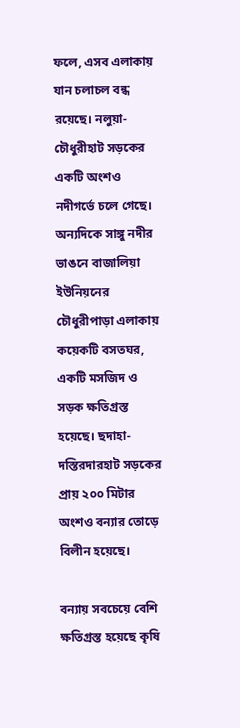ফলে, এসব এলাকায় যান চলাচল বন্ধ রয়েছে। নলুয়া-চৌধুরীহাট সড়কের একটি অংশও নদীগর্ভে চলে গেছে। অন্যদিকে সাঙ্গু নদীর ভাঙনে বাজালিয়া ইউনিয়নের চৌধুরীপাড়া এলাকায় কয়েকটি বসতঘর, একটি মসজিদ ও সড়ক ক্ষতিগ্রস্ত হয়েছে। ছদাহা-দস্তিরদারহাট সড়কের প্রায় ২০০ মিটার অংশও বন্যার তোড়ে বিলীন হয়েছে।

বন্যায় সবচেয়ে বেশি ক্ষতিগ্রস্ত হয়েছে কৃষি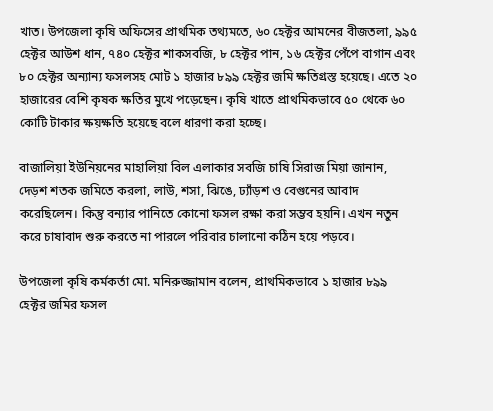খাত। উপজেলা কৃষি অফিসের প্রাথমিক তথ্যমতে, ৬০ হেক্টর আমনের বীজতলা, ৯৯৫ হেক্টর আউশ ধান, ৭৪০ হেক্টর শাকসবজি, ৮ হেক্টর পান, ১৬ হেক্টর পেঁপে বাগান এবং ৮০ হেক্টর অন্যান্য ফসলসহ মোট ১ হাজার ৮৯৯ হেক্টর জমি ক্ষতিগ্রস্ত হয়েছে। এতে ২০ হাজারের বেশি কৃষক ক্ষতির মুখে পড়েছেন। কৃষি খাতে প্রাথমিকভাবে ৫০ থেকে ৬০ কোটি টাকার ক্ষয়ক্ষতি হয়েছে বলে ধারণা করা হচ্ছে।

বাজালিয়া ইউনিয়নের মাহালিয়া বিল এলাকার সবজি চাষি সিরাজ মিয়া জানান, দেড়শ শতক জমিতে করলা, লাউ, শসা, ঝিঙে, ঢ্যাঁড়শ ও বেগুনের আবাদ করেছিলেন। কিন্তু বন্যার পানিতে কোনো ফসল রক্ষা করা সম্ভব হয়নি। এখন নতুন করে চাষাবাদ শুরু করতে না পারলে পরিবার চালানো কঠিন হয়ে পড়বে।

উপজেলা কৃষি কর্মকর্তা মো. মনিরুজ্জামান বলেন, প্রাথমিকভাবে ১ হাজার ৮৯৯ হেক্টর জমির ফসল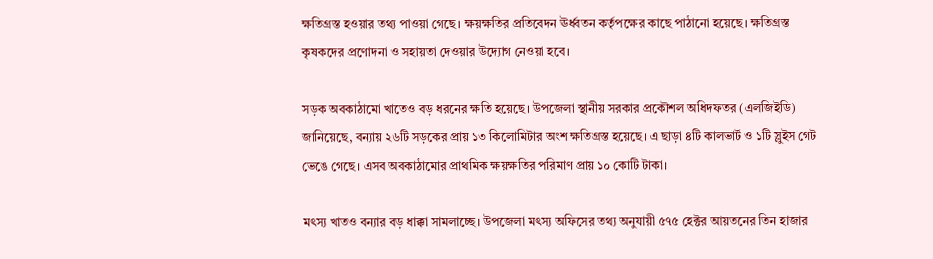ক্ষতিগ্রস্ত হওয়ার তথ্য পাওয়া গেছে। ক্ষয়ক্ষতির প্রতিবেদন ঊর্ধ্বতন কর্তৃপক্ষের কাছে পাঠানো হয়েছে। ক্ষতিগ্রস্ত কৃষকদের প্রণোদনা ও সহায়তা দেওয়ার উদ্যোগ নেওয়া হবে।

সড়ক অবকাঠামো খাতেও বড় ধরনের ক্ষতি হয়েছে। উপজেলা স্থানীয় সরকার প্রকৌশল অধিদফতর (এলজিইডি) জানিয়েছে, বন্যায় ২৬টি সড়কের প্রায় ১৩ কিলোমিটার অংশ ক্ষতিগ্রস্ত হয়েছে। এ ছাড়া ৪টি কালভার্ট ও ১টি স্লুইস গেট ভেঙে গেছে। এসব অবকাঠামোর প্রাথমিক ক্ষয়ক্ষতির পরিমাণ প্রায় ১০ কোটি টাকা।

মৎস্য খাতও বন্যার বড় ধাক্কা সামলাচ্ছে। উপজেলা মৎস্য অফিসের তথ্য অনুযায়ী ৫৭৫ হেক্টর আয়তনের তিন হাজার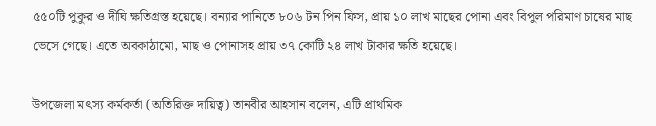৫৫০টি পুকুর ও দীঘি ক্ষতিগ্রস্ত হয়েছে। বন্যার পানিতে ৮০৬ টন পিন ফিস, প্রায় ১০ লাখ মাছের পোনা এবং বিপুল পরিমাণ চাষের মাছ ভেসে গেছে। এতে অবকাঠামো, মাছ ও পোনাসহ প্রায় ৩৭ কোটি ২৪ লাখ টাকার ক্ষতি হয়েছে।

উপজেলা মৎস্য কর্মকর্তা (অতিরিক্ত দায়িত্ব) তানবীর আহসান বলেন, এটি প্রাথমিক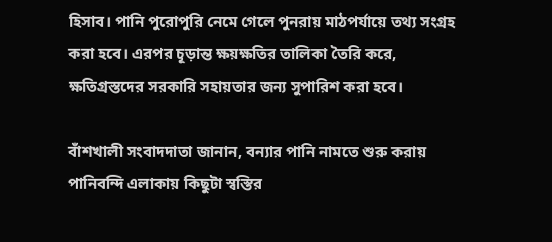হিসাব। পানি পুরোপুরি নেমে গেলে পুনরায় মাঠপর্যায়ে তথ্য সংগ্রহ করা হবে। এরপর চূড়ান্ত ক্ষয়ক্ষতির তালিকা তৈরি করে, ক্ষতিগ্রস্তদের সরকারি সহায়তার জন্য সুপারিশ করা হবে।

বাঁশখালী সংবাদদাতা জানান, বন্যার পানি নামতে শুরু করায় পানিবন্দি এলাকায় কিছুটা স্বস্তির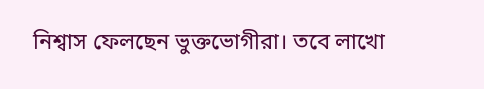নিশ্বাস ফেলছেন ভুক্তভোগীরা। তবে লাখো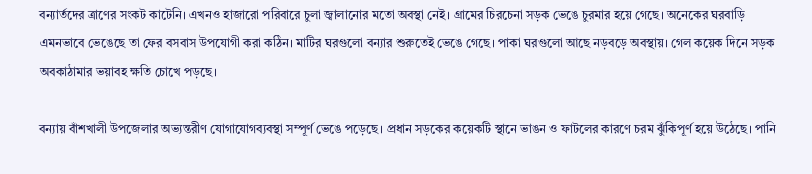বন্যার্তদের ত্রাণের সংকট কাটেনি। এখনও হাজারো পরিবারে চুলা জ্বালানোর মতো অবস্থা নেই। গ্রামের চিরচেনা সড়ক ভেঙে চুরমার হয়ে গেছে। অনেকের ঘরবাড়ি এমনভাবে ভেঙেছে তা ফের বসবাস উপযোগী করা কঠিন। মাটির ঘরগুলো বন্যার শুরুতেই ভেঙে গেছে। পাকা ঘরগুলো আছে নড়বড়ে অবস্থায়। গেল কয়েক দিনে সড়ক অবকাঠামার ভয়াবহ ক্ষতি চোখে পড়ছে।

বন্যায় বাঁশখালী উপজেলার অভ্যন্তরীণ যোগাযোগব্যবস্থা সম্পূর্ণ ভেঙে পড়েছে। প্রধান সড়কের কয়েকটি স্থানে ভাঙন ও ফাটলের কারণে চরম ঝুঁকিপূর্ণ হয়ে উঠেছে। পানি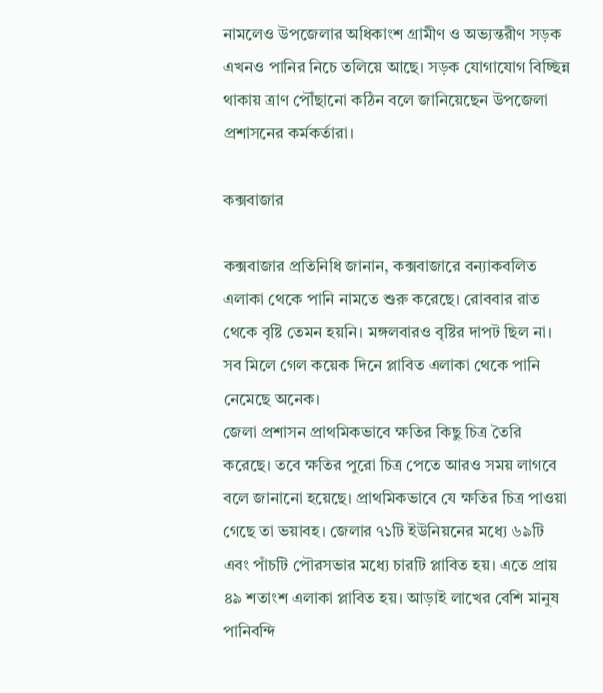নামলেও উপজেলার অধিকাংশ গ্রামীণ ও অভ্যন্তরীণ সড়ক এখনও পানির নিচে তলিয়ে আছে। সড়ক যোগাযোগ বিচ্ছিন্ন থাকায় ত্রাণ পৌঁছানো কঠিন বলে জানিয়েছেন উপজেলা প্রশাসনের কর্মকর্তারা।

কক্সবাজার

কক্সবাজার প্রতিনিধি জানান, কক্সবাজারে বন্যাকবলিত এলাকা থেকে পানি নামতে শুরু করেছে। রোববার রাত থেকে বৃষ্টি তেমন হয়নি। মঙ্গলবারও বৃষ্টির দাপট ছিল না। সব মিলে গেল কয়েক দিনে প্লাবিত এলাকা থেকে পানি নেমেছে অনেক।
জেলা প্রশাসন প্রাথমিকভাবে ক্ষতির কিছু চিত্র তৈরি করেছে। তবে ক্ষতির পুরো চিত্র পেতে আরও সময় লাগবে বলে জানানো হয়েছে। প্রাথমিকভাবে যে ক্ষতির চিত্র পাওয়া গেছে তা ভয়াবহ। জেলার ৭১টি ইউনিয়নের মধ্যে ৬৯টি এবং পাঁচটি পৌরসভার মধ্যে চারটি প্লাবিত হয়। এতে প্রায় ৪৯ শতাংশ এলাকা প্লাবিত হয়। আড়াই লাখের বেশি মানুষ পানিবন্দি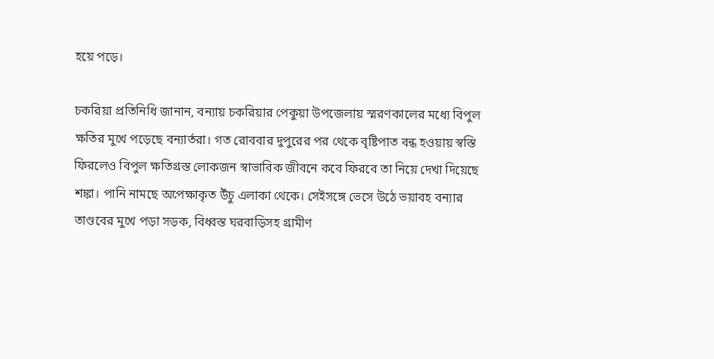হয়ে পড়ে।

চকরিয়া প্রতিনিধি জানান, বন্যায় চকরিয়ার পেকুয়া উপজেলায় স্মরণকালের মধ্যে বিপুল ক্ষতির মুখে পড়েছে বন্যার্তরা। গত রোববার দুপুরের পর থেকে বৃষ্টিপাত বন্ধ হওয়ায় স্বস্তি ফিরলেও বিপুল ক্ষতিগ্রস্ত লোকজন স্বাভাবিক জীবনে কবে ফিরবে তা নিয়ে দেখা দিয়েছে শঙ্কা। পানি নামছে অপেক্ষাকৃত উঁচু এলাকা থেকে। সেইসঙ্গে ভেসে উঠে ভয়াবহ বন্যার তাণ্ডবের মুখে পড়া সড়ক, বিধ্বস্ত ঘরবাড়িসহ গ্রামীণ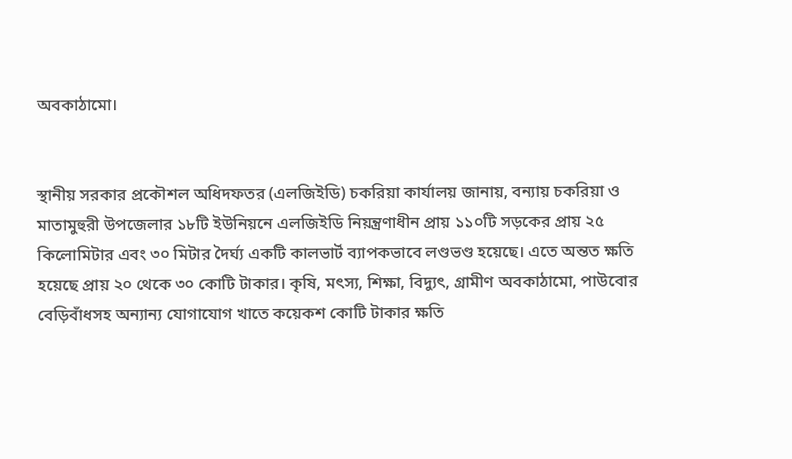অবকাঠামো।


স্থানীয় সরকার প্রকৌশল অধিদফতর (এলজিইডি) চকরিয়া কার্যালয় জানায়, বন্যায় চকরিয়া ও মাতামুহুরী উপজেলার ১৮টি ইউনিয়নে এলজিইডি নিয়ন্ত্রণাধীন প্রায় ১১০টি সড়কের প্রায় ২৫ কিলোমিটার এবং ৩০ মিটার দৈর্ঘ্য একটি কালভার্ট ব্যাপকভাবে লণ্ডভণ্ড হয়েছে। এতে অন্তত ক্ষতি হয়েছে প্রায় ২০ থেকে ৩০ কোটি টাকার। কৃষি, মৎস্য, শিক্ষা, বিদ্যুৎ, গ্রামীণ অবকাঠামো, পাউবোর বেড়িবাঁধসহ অন্যান্য যোগাযোগ খাতে কয়েকশ কোটি টাকার ক্ষতি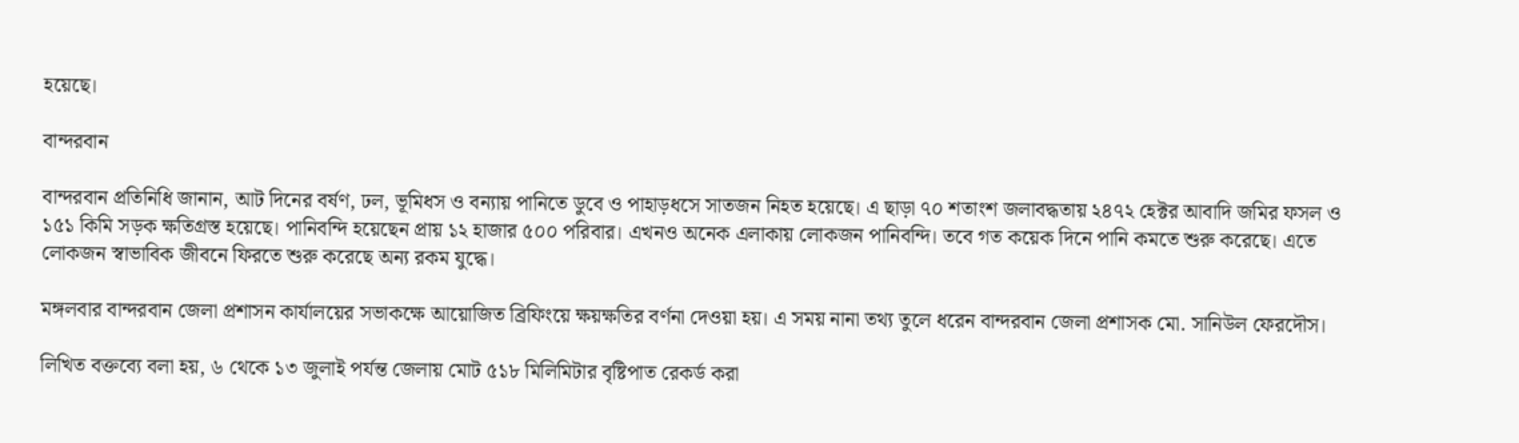হয়েছে।

বান্দরবান

বান্দরবান প্রতিনিধি জানান, আট দিনের বর্ষণ, ঢল, ভূমিধস ও বন্যায় পানিতে ডুবে ও পাহাড়ধসে সাতজন নিহত হয়েছে। এ ছাড়া ৭০ শতাংশ জলাবদ্ধতায় ২৪৭২ হেক্টর আবাদি জমির ফসল ও ১৫১ কিমি সড়ক ক্ষতিগ্রস্ত হয়েছে। পানিবন্দি হয়েছেন প্রায় ১২ হাজার ৫০০ পরিবার। এখনও অনেক এলাকায় লোকজন পানিবন্দি। তবে গত কয়েক দিনে পানি কমতে শুরু করেছে। এতে লোকজন স্বাভাবিক জীবনে ফিরতে শুরু করেছে অন্য রকম যুদ্ধে।

মঙ্গলবার বান্দরবান জেলা প্রশাসন কার্যালয়ের সভাকক্ষে আয়োজিত ব্রিফিংয়ে ক্ষয়ক্ষতির বর্ণনা দেওয়া হয়। এ সময় নানা তথ্য তুলে ধরেন বান্দরবান জেলা প্রশাসক মো. সানিউল ফেরদৌস।

লিখিত বক্তব্যে বলা হয়, ৬ থেকে ১৩ জুলাই পর্যন্ত জেলায় মোট ৫১৮ মিলিমিটার বৃষ্টিপাত রেকর্ড করা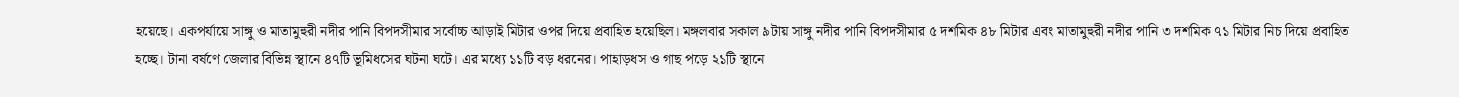হয়েছে। একপর্যায়ে সাঙ্গু ও মাতামুহুরী নদীর পানি বিপদসীমার সর্বোচ্চ আড়াই মিটার ওপর দিয়ে প্রবাহিত হয়েছিল। মঙ্গলবার সকাল ৯টায় সাঙ্গু নদীর পানি বিপদসীমার ৫ দশমিক ৪৮ মিটার এবং মাতামুহুরী নদীর পানি ৩ দশমিক ৭১ মিটার নিচ দিয়ে প্রবাহিত হচ্ছে। টানা বর্ষণে জেলার বিভিন্ন স্থানে ৪৭টি ভূমিধসের ঘটনা ঘটে। এর মধ্যে ১১টি বড় ধরনের। পাহাড়ধস ও গাছ পড়ে ২১টি স্থানে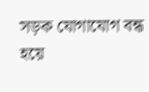সড়ক যোগাযোগ বন্ধ হয়ে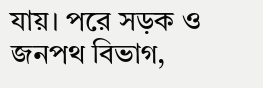যায়। পরে সড়ক ও জনপথ বিভাগ,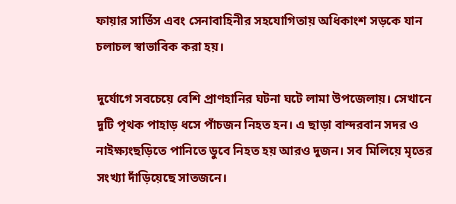ফায়ার সার্ভিস এবং সেনাবাহিনীর সহযোগিতায় অধিকাংশ সড়কে যান চলাচল স্বাভাবিক করা হয়।

দুর্যোগে সবচেয়ে বেশি প্রাণহানির ঘটনা ঘটে লামা উপজেলায়। সেখানে দুটি পৃথক পাহাড় ধসে পাঁচজন নিহত হন। এ ছাড়া বান্দরবান সদর ও নাইক্ষ্যংছড়িতে পানিতে ডুবে নিহত হয় আরও দুজন। সব মিলিয়ে মৃতের সংখ্যা দাঁড়িয়েছে সাতজনে।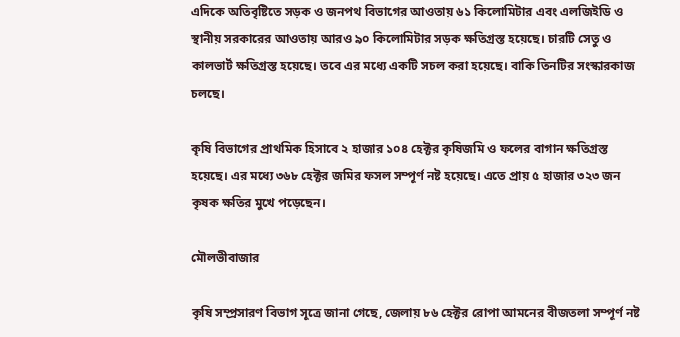এদিকে অতিবৃষ্টিতে সড়ক ও জনপথ বিভাগের আওতায় ৬১ কিলোমিটার এবং এলজিইডি ও স্থানীয় সরকারের আওতায় আরও ৯০ কিলোমিটার সড়ক ক্ষতিগ্রস্ত হয়েছে। চারটি সেতু ও কালভার্ট ক্ষতিগ্রস্ত হয়েছে। তবে এর মধ্যে একটি সচল করা হয়েছে। বাকি তিনটির সংস্কারকাজ চলছে।

কৃষি বিভাগের প্রাথমিক হিসাবে ২ হাজার ১০৪ হেক্টর কৃষিজমি ও ফলের বাগান ক্ষতিগ্রস্ত হয়েছে। এর মধ্যে ৩৬৮ হেক্টর জমির ফসল সম্পূর্ণ নষ্ট হয়েছে। এতে প্রায় ৫ হাজার ৩২৩ জন কৃষক ক্ষতির মুখে পড়েছেন।

মৌলভীবাজার

কৃষি সম্প্রসারণ বিভাগ সূত্রে জানা গেছে, জেলায় ৮৬ হেক্টর রোপা আমনের বীজতলা সম্পূর্ণ নষ্ট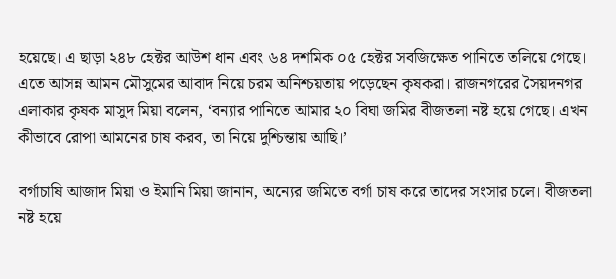হয়েছে। এ ছাড়া ২৪৮ হেক্টর আউশ ধান এবং ৬৪ দশমিক ০৫ হেক্টর সবজিক্ষেত পানিতে তলিয়ে গেছে। এতে আসন্ন আমন মৌসুমের আবাদ নিয়ে চরম অনিশ্চয়তায় পড়েছেন কৃষকরা। রাজনগরের সৈয়দনগর এলাকার কৃষক মাসুদ মিয়া বলেন, ‘বন্যার পানিতে আমার ২০ বিঘা জমির বীজতলা নষ্ট হয়ে গেছে। এখন কীভাবে রোপা আমনের চাষ করব, তা নিয়ে দুশ্চিন্তায় আছি।’

বর্গাচাষি আজাদ মিয়া ও ইমানি মিয়া জানান, অন্যের জমিতে বর্গা চাষ করে তাদের সংসার চলে। বীজতলা নষ্ট হয়ে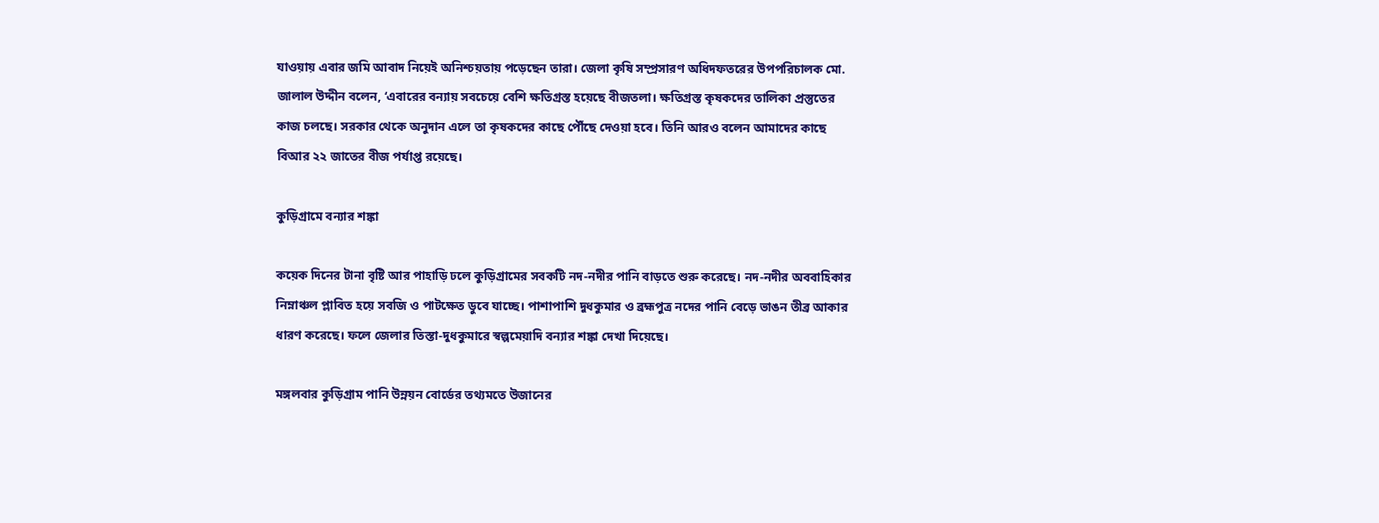যাওয়ায় এবার জমি আবাদ নিয়েই অনিশ্চয়তায় পড়েছেন তারা। জেলা কৃষি সম্প্রসারণ অধিদফতরের উপপরিচালক মো. জালাল উদ্দীন বলেন, ‘এবারের বন্যায় সবচেয়ে বেশি ক্ষতিগ্রস্ত হয়েছে বীজতলা। ক্ষতিগ্রস্ত কৃষকদের তালিকা প্রস্তুতের কাজ চলছে। সরকার থেকে অনুদান এলে তা কৃষকদের কাছে পৌঁছে দেওয়া হবে। তিনি আরও বলেন আমাদের কাছে বিআর ২২ জাতের বীজ পর্যাপ্ত রয়েছে।

কুড়িগ্রামে বন্যার শঙ্কা

কয়েক দিনের টানা বৃষ্টি আর পাহাড়ি ঢলে কুড়িগ্রামের সবকটি নদ-নদীর পানি বাড়তে শুরু করেছে। নদ-নদীর অববাহিকার নিম্নাঞ্চল প্লাবিত হয়ে সবজি ও পাটক্ষেত ডুবে যা‌চ্ছে। পাশাপাশি দুধকুমার ও ব্রহ্মপুত্র নদের পানি বেড়ে ভাঙন তীব্র আকার ধারণ করেছে। ফলে জেলার তিস্তা-দুধকুমারে স্বল্পমেয়াদি বন্যার শঙ্কা দেখা দিয়েছে।

মঙ্গলবার কুড়িগ্রাম পানি উন্নয়ন বোর্ডের তথ্যমতে উজানের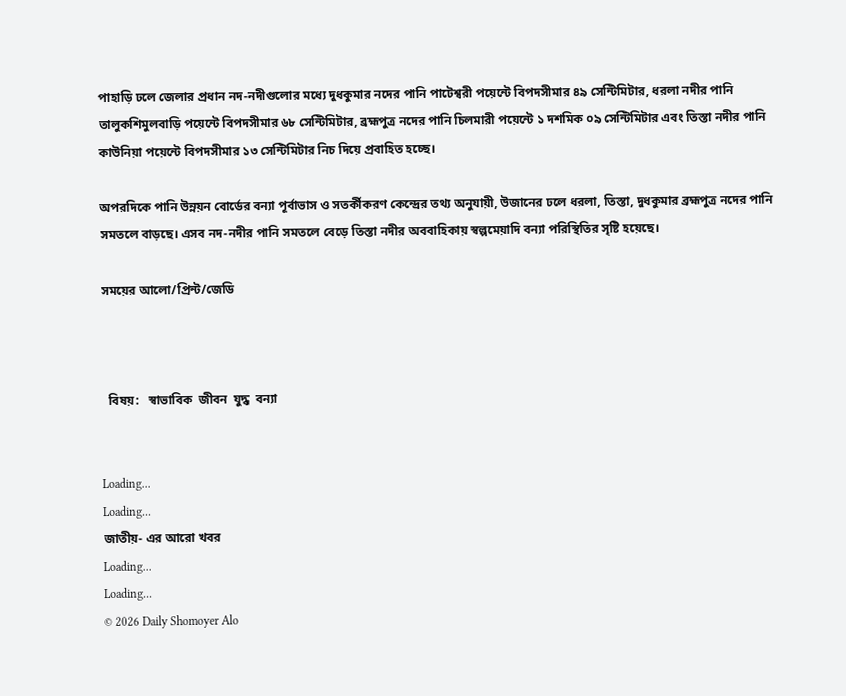পাহাড়ি ঢলে জেলার প্রধান নদ-নদীগুলোর মধ্যে দুধকুমার নদের পানি পাটেশ্বরী পয়েন্টে বিপদসীমার ৪৯ সেন্টিমিটার, ধরলা নদীর পানি তালুকশিমুলবাড়ি পয়েন্টে বিপদসীমার ৬৮ সেন্টিমিটার, ব্রহ্মপুত্র নদের পানি চিলমারী পয়েন্টে ১ দশমিক ০৯ সেন্টিমিটার এবং তিস্তা নদীর পানি কাউনিয়া পয়েন্টে বিপদসীমার ১৩ সেন্টিমিটার নিচ দিয়ে প্রবাহিত হচ্ছে।

অপরদিকে পানি উন্নয়ন বোর্ডের বন্যা পূর্বাভাস ও সতর্কীকরণ কেন্দ্রের তথ্য অনুযায়ী, উজানের ঢলে ধরলা, তিস্তা, দুধকুমার ব্রহ্মপুত্র নদের পানি সমতলে বাড়ছে। এসব নদ-নদীর পানি সমতলে বেড়ে তিস্তা নদীর অববাহিকায় স্বল্পমেয়াদি বন্যা পরিস্থিতির সৃষ্টি হয়েছে।

সময়ের আলো/প্রিন্ট/জেডি



  বিষয়:   স্বাভাবিক  জীবন  যুদ্ধ  বন্যা


Loading...
Loading...
জাতীয়- এর আরো খবর
Loading...
Loading...
© 2026 Daily Shomoyer Alo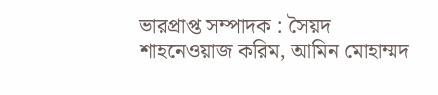ভারপ্রাপ্ত সম্পাদক : সৈয়দ শাহনেওয়াজ করিম, আমিন মোহাম্মদ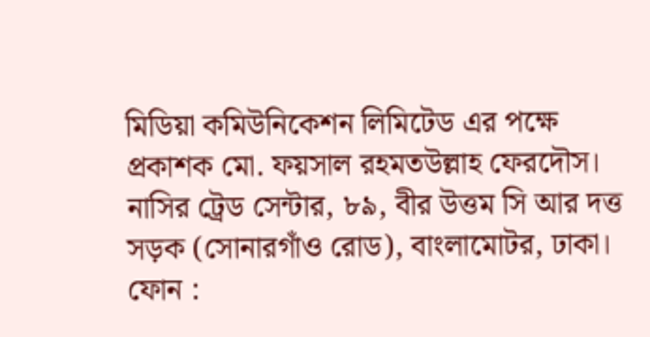মিডিয়া কমিউনিকেশন লিমিটেড এর পক্ষে প্রকাশক মো. ফয়সাল রহমতউল্লাহ ফেরদৌস। নাসির ট্রেড সেন্টার, ৮৯, বীর উত্তম সি আর দত্ত সড়ক (সোনারগাঁও রোড), বাংলামোটর, ঢাকা।
ফোন :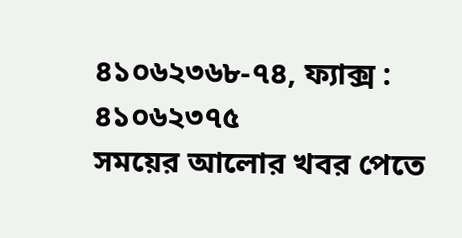৪১০৬২৩৬৮-৭৪, ফ্যাক্স : ৪১০৬২৩৭৫
সময়ের আলোর খবর পেতে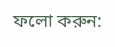ফলো করুন: